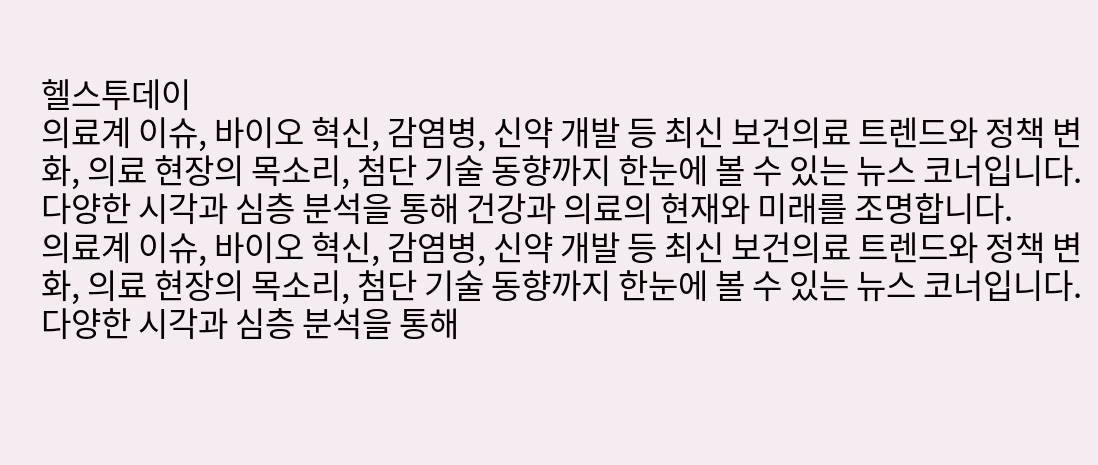헬스투데이
의료계 이슈, 바이오 혁신, 감염병, 신약 개발 등 최신 보건의료 트렌드와 정책 변화, 의료 현장의 목소리, 첨단 기술 동향까지 한눈에 볼 수 있는 뉴스 코너입니다. 다양한 시각과 심층 분석을 통해 건강과 의료의 현재와 미래를 조명합니다.
의료계 이슈, 바이오 혁신, 감염병, 신약 개발 등 최신 보건의료 트렌드와 정책 변화, 의료 현장의 목소리, 첨단 기술 동향까지 한눈에 볼 수 있는 뉴스 코너입니다. 다양한 시각과 심층 분석을 통해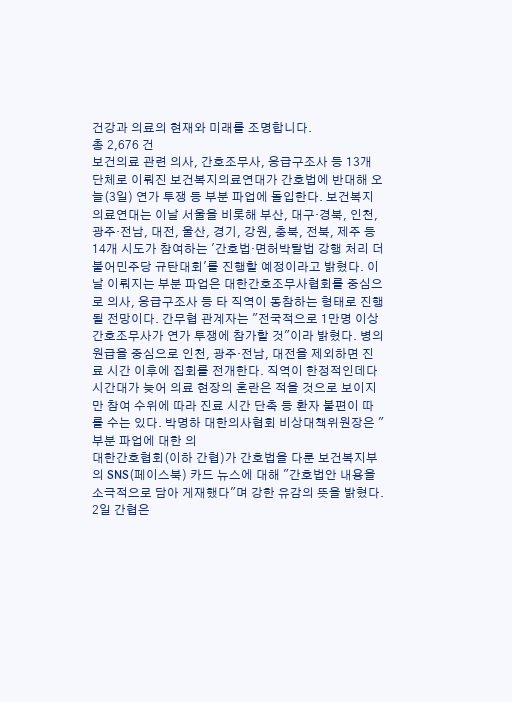건강과 의료의 현재와 미래를 조명합니다.
총 2,676 건
보건의료 관련 의사, 간호조무사, 응급구조사 등 13개 단체로 이뤄진 보건복지의료연대가 간호법에 반대해 오늘(3일) 연가 투쟁 등 부분 파업에 돌입한다. 보건복지의료연대는 이날 서울을 비롯해 부산, 대구·경북, 인천, 광주·전남, 대전, 울산, 경기, 강원, 충북, 전북, 제주 등 14개 시도가 참여하는 '간호법·면허박탈법 강행 처리 더불어민주당 규탄대회'를 진행할 예정이라고 밝혔다. 이날 이뤄지는 부분 파업은 대한간호조무사협회를 중심으로 의사, 응급구조사 등 타 직역이 동참하는 형태로 진행될 전망이다. 간무협 관계자는 "전국적으로 1만명 이상 간호조무사가 연가 투쟁에 참가할 것"이라 밝혔다. 병의원급을 중심으로 인천, 광주·전남, 대전을 제외하면 진료 시간 이후에 집회를 전개한다. 직역이 한정적인데다 시간대가 늦어 의료 현장의 혼란은 적을 것으로 보이지만 참여 수위에 따라 진료 시간 단축 등 환자 불편이 따를 수는 있다. 박명하 대한의사협회 비상대책위원장은 "부분 파업에 대한 의
대한간호협회(이하 간협)가 간호법을 다룬 보건복지부의 SNS(페이스북) 카드 뉴스에 대해 "간호법안 내용을 소극적으로 담아 게재했다"며 강한 유감의 뜻을 밝혔다. 2일 간협은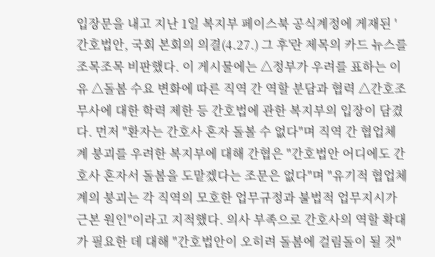입장문을 내고 지난 1일 복지부 페이스북 공식계정에 게재된 '간호법안, 국회 본회의 의결(4.27.) 그 후'란 제목의 카드 뉴스를 조목조목 비판했다. 이 게시물에는 △정부가 우려를 표하는 이유 △돌봄 수요 변화에 따른 직역 간 역할 분담과 협력 △간호조무사에 대한 학력 제한 등 간호법에 관한 복지부의 입장이 담겼다. 먼저 "환자는 간호사 혼자 돌볼 수 없다"며 직역 간 협업체계 붕괴를 우려한 복지부에 대해 간협은 "간호법안 어디에도 간호사 혼자서 돌봄을 도맡겠다는 조문은 없다"며 "유기적 협업체계의 붕괴는 각 직역의 모호한 업무규정과 불법적 업무지시가 근본 원인"이라고 지적했다. 의사 부족으로 간호사의 역할 확대가 필요한 데 대해 "간호법안이 오히려 돌봄에 걸림돌이 될 것"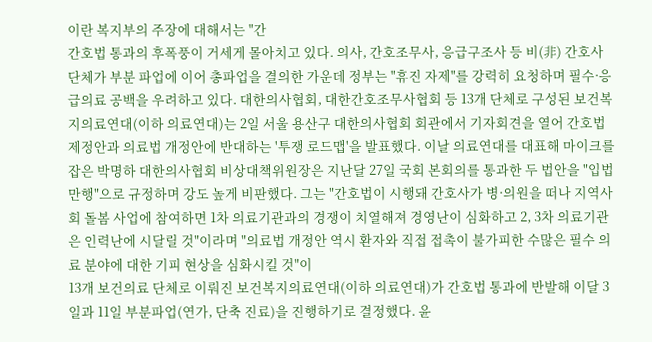이란 복지부의 주장에 대해서는 "간
간호법 통과의 후폭풍이 거세게 몰아치고 있다. 의사, 간호조무사, 응급구조사 등 비(非) 간호사 단체가 부분 파업에 이어 총파업을 결의한 가운데 정부는 "휴진 자제"를 강력히 요청하며 필수·응급의료 공백을 우려하고 있다. 대한의사협회, 대한간호조무사협회 등 13개 단체로 구성된 보건복지의료연대(이하 의료연대)는 2일 서울 용산구 대한의사협회 회관에서 기자회견을 열어 간호법 제정안과 의료법 개정안에 반대하는 '투쟁 로드맵'을 발표했다. 이날 의료연대를 대표해 마이크를 잡은 박명하 대한의사협회 비상대책위원장은 지난달 27일 국회 본회의를 통과한 두 법안을 "입법 만행"으로 규정하며 강도 높게 비판했다. 그는 "간호법이 시행돼 간호사가 병·의원을 떠나 지역사회 돌봄 사업에 참여하면 1차 의료기관과의 경쟁이 치열해져 경영난이 심화하고 2, 3차 의료기관은 인력난에 시달릴 것"이라며 "의료법 개정안 역시 환자와 직접 접촉이 불가피한 수많은 필수 의료 분야에 대한 기피 현상을 심화시킬 것"이
13개 보건의료 단체로 이뤄진 보건복지의료연대(이하 의료연대)가 간호법 통과에 반발해 이달 3일과 11일 부분파업(연가, 단축 진료)을 진행하기로 결정했다. 윤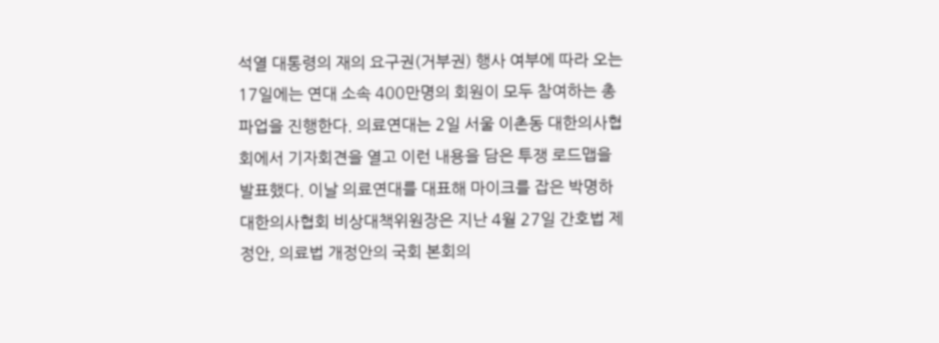석열 대통령의 재의 요구권(거부권) 행사 여부에 따라 오는 17일에는 연대 소속 400만명의 회원이 모두 참여하는 총파업을 진행한다. 의료연대는 2일 서울 이촌동 대한의사협회에서 기자회견을 열고 이런 내용을 담은 투쟁 로드맵을 발표했다. 이날 의료연대를 대표해 마이크를 잡은 박명하 대한의사협회 비상대책위원장은 지난 4월 27일 간호법 제정안, 의료법 개정안의 국회 본회의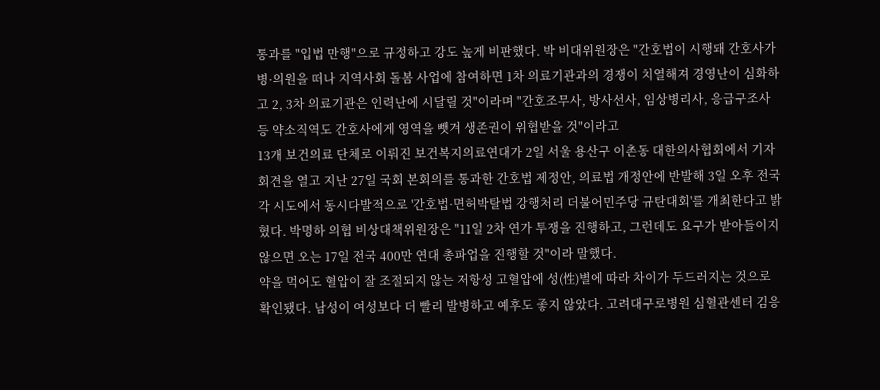통과를 "입법 만행"으로 규정하고 강도 높게 비판했다. 박 비대위원장은 "간호법이 시행돼 간호사가 병·의원을 떠나 지역사회 돌봄 사업에 참여하면 1차 의료기관과의 경쟁이 치열해져 경영난이 심화하고 2, 3차 의료기관은 인력난에 시달릴 것"이라며 "간호조무사, 방사선사, 임상병리사, 응급구조사 등 약소직역도 간호사에게 영역을 뺏겨 생존권이 위협받을 것"이라고
13개 보건의료 단체로 이뤄진 보건복지의료연대가 2일 서울 용산구 이촌동 대한의사협회에서 기자회견을 열고 지난 27일 국회 본회의를 통과한 간호법 제정안, 의료법 개정안에 반발해 3일 오후 전국 각 시도에서 동시다발적으로 '간호법·면허박탈법 강행처리 더불어민주당 규탄대회'를 개최한다고 밝혔다. 박명하 의협 비상대책위원장은 "11일 2차 연가 투쟁을 진행하고, 그런데도 요구가 받아들이지 않으면 오는 17일 전국 400만 연대 총파업을 진행할 것"이라 말했다.
약을 먹어도 혈압이 잘 조절되지 않는 저항성 고혈압에 성(性)별에 따라 차이가 두드러지는 것으로 확인됐다. 남성이 여성보다 더 빨리 발병하고 예후도 좋지 않았다. 고려대구로병원 심혈관센터 김응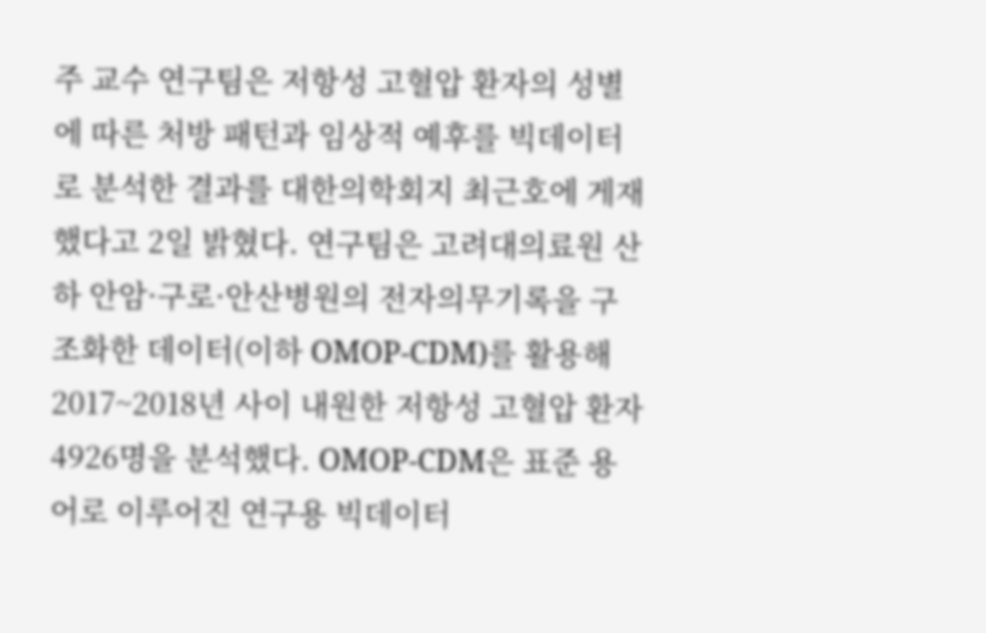주 교수 연구팀은 저항성 고혈압 환자의 성별에 따른 처방 패턴과 임상적 예후를 빅데이터로 분석한 결과를 대한의학회지 최근호에 게재했다고 2일 밝혔다. 연구팀은 고려대의료원 산하 안암·구로·안산병원의 전자의무기록을 구조화한 데이터(이하 OMOP-CDM)를 활용해 2017~2018년 사이 내원한 저항성 고혈압 환자 4926명을 분석했다. OMOP-CDM은 표준 용어로 이루어진 연구용 빅데이터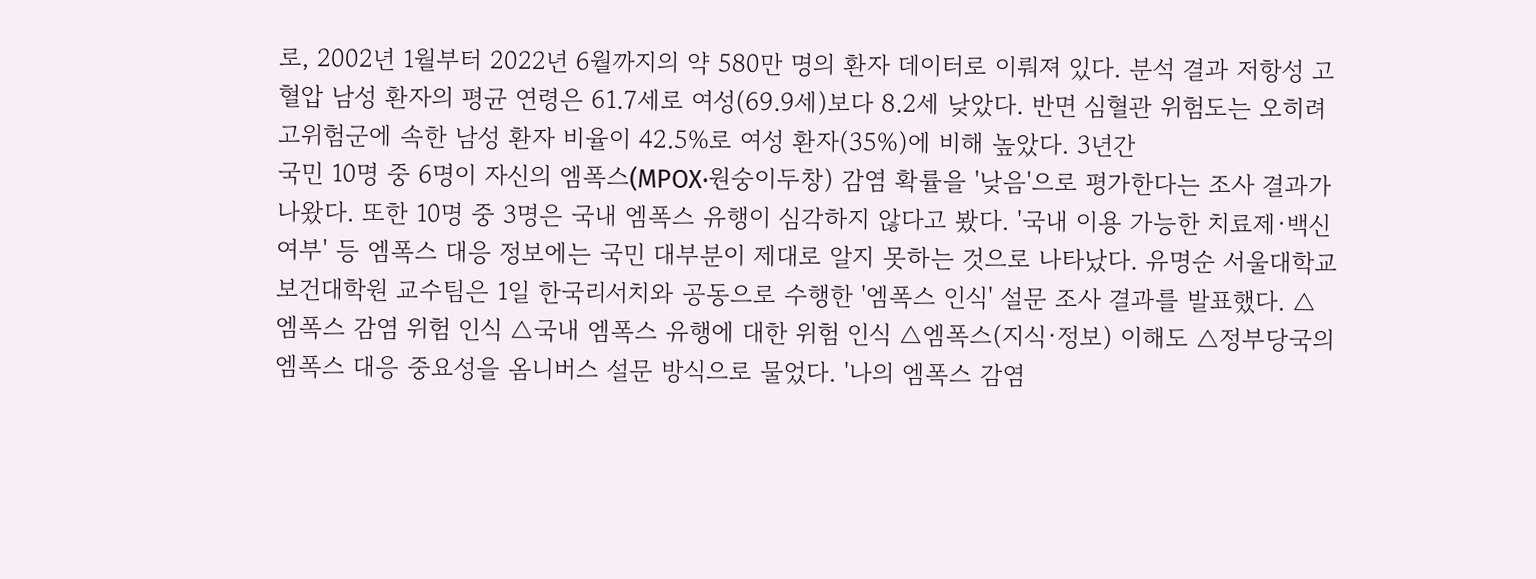로, 2002년 1월부터 2022년 6월까지의 약 580만 명의 환자 데이터로 이뤄져 있다. 분석 결과 저항성 고혈압 남성 환자의 평균 연령은 61.7세로 여성(69.9세)보다 8.2세 낮았다. 반면 심혈관 위험도는 오히려 고위험군에 속한 남성 환자 비율이 42.5%로 여성 환자(35%)에 비해 높았다. 3년간
국민 10명 중 6명이 자신의 엠폭스(MPOX·원숭이두창) 감염 확률을 '낮음'으로 평가한다는 조사 결과가 나왔다. 또한 10명 중 3명은 국내 엠폭스 유행이 심각하지 않다고 봤다. '국내 이용 가능한 치료제·백신 여부' 등 엠폭스 대응 정보에는 국민 대부분이 제대로 알지 못하는 것으로 나타났다. 유명순 서울대학교 보건대학원 교수팀은 1일 한국리서치와 공동으로 수행한 '엠폭스 인식' 설문 조사 결과를 발표했다. △엠폭스 감염 위험 인식 △국내 엠폭스 유행에 대한 위험 인식 △엠폭스(지식·정보) 이해도 △정부당국의 엠폭스 대응 중요성을 옴니버스 설문 방식으로 물었다. '나의 엠폭스 감염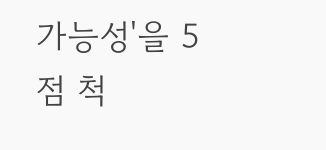가능성'을 5점 척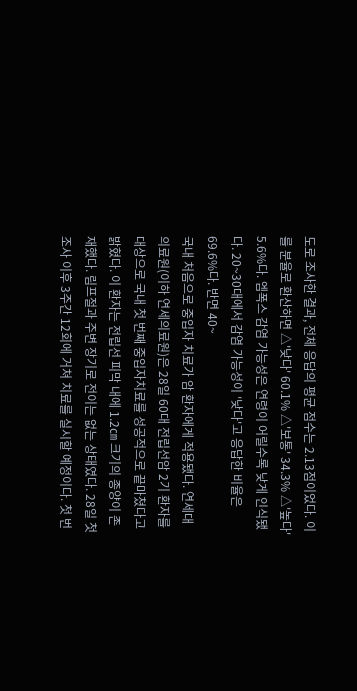도로 조사한 결과, 전체 응답의 평균 점수는 2.13점이었다. 이를 분율로 환산하면 △'낮다' 60.1% △'보통' 34.3% △'높다' 5.6%다. 엠폭스 감염 가능성은 연령이 어릴수록 낮게 인식됐다. 20~30대에서 감염 가능성이 '낮다'고 응답한 비율은 69.6%다. 반면 40~
국내 처음으로 중입자 치료가 암 환자에게 적용됐다. 연세대 의료원(이하 연세의료원)은 28일 60대 전립선암 2기 환자를 대상으로 국내 첫 번째 중입자치료를 성공적으로 끝마쳤다고 밝혔다. 이 환자는 전립선 피막 내에 1.2㎝ 크기의 종양이 존재했다. 림프절과 주변 장기로 전이는 없는 상태였다. 28일 첫 조사 이후 3주간 12회에 거쳐 치료를 실시할 예정이다. 첫 번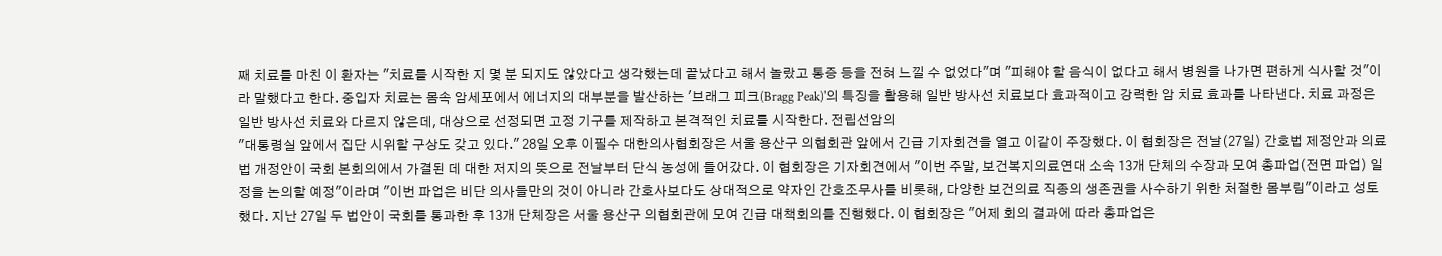째 치료를 마친 이 환자는 "치료를 시작한 지 몇 분 되지도 않았다고 생각했는데 끝났다고 해서 놀랐고 통증 등을 전혀 느낄 수 없었다"며 "피해야 할 음식이 없다고 해서 병원을 나가면 편하게 식사할 것"이라 말했다고 한다. 중입자 치료는 몸속 암세포에서 에너지의 대부분을 발산하는 '브래그 피크(Bragg Peak)'의 특징을 활용해 일반 방사선 치료보다 효과적이고 강력한 암 치료 효과를 나타낸다. 치료 과정은 일반 방사선 치료와 다르지 않은데, 대상으로 선정되면 고정 기구를 제작하고 본격적인 치료를 시작한다. 전립선암의
"대통령실 앞에서 집단 시위할 구상도 갖고 있다." 28일 오후 이필수 대한의사협회장은 서울 용산구 의협회관 앞에서 긴급 기자회견을 열고 이같이 주장했다. 이 협회장은 전날(27일) 간호법 제정안과 의료법 개정안이 국회 본회의에서 가결된 데 대한 저지의 뜻으로 전날부터 단식 농성에 들어갔다. 이 협회장은 기자회견에서 "이번 주말, 보건복지의료연대 소속 13개 단체의 수장과 모여 총파업(전면 파업) 일정을 논의할 예정"이라며 "이번 파업은 비단 의사들만의 것이 아니라 간호사보다도 상대적으로 약자인 간호조무사를 비롯해, 다양한 보건의료 직종의 생존권을 사수하기 위한 처절한 몸부림"이라고 성토했다. 지난 27일 두 법안이 국회를 통과한 후 13개 단체장은 서울 용산구 의협회관에 모여 긴급 대책회의를 진행했다. 이 협회장은 "어제 회의 결과에 따라 총파업은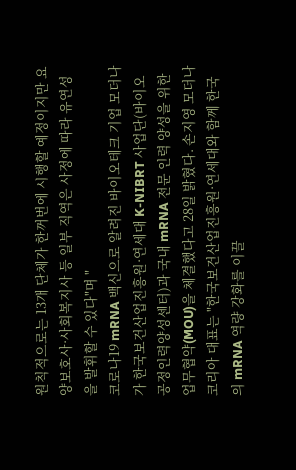원칙적으로는 13개 단체가 한꺼번에 시행할 예정이지만 요양보호사·사회복지사 등 일부 직역은 사정에 따라 유연성을 발휘할 수 있다"며 "
코로나19 mRNA 백신으로 알려진 바이오테크 기업 모더나가 한국보건산업진흥원·연세대 K-NIBRT 사업단(바이오공정인력양성센터)과 국내 mRNA 전문 인력 양성을 위한 업무협약(MOU)을 체결했다고 28일 밝혔다. 손지영 모더나코리아 대표는 "한국보건산업진흥원·연세대와 함께 한국의 mRNA 역량 강화를 이끌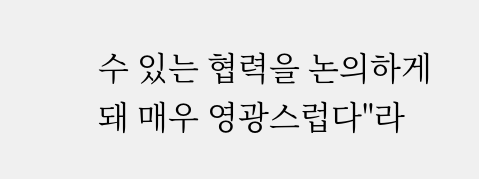수 있는 협력을 논의하게 돼 매우 영광스럽다"라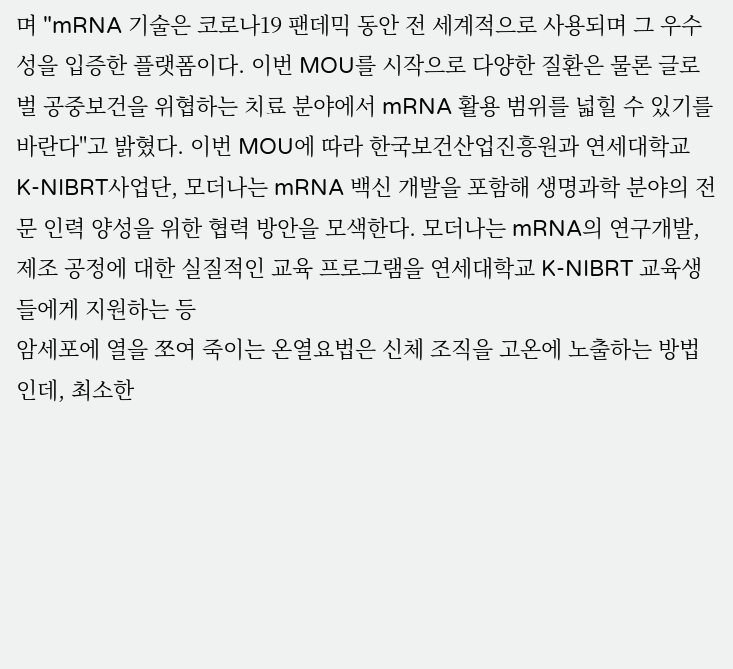며 "mRNA 기술은 코로나19 팬데믹 동안 전 세계적으로 사용되며 그 우수성을 입증한 플랫폼이다. 이번 MOU를 시작으로 다양한 질환은 물론 글로벌 공중보건을 위협하는 치료 분야에서 mRNA 활용 범위를 넓힐 수 있기를 바란다"고 밝혔다. 이번 MOU에 따라 한국보건산업진흥원과 연세대학교 K-NIBRT사업단, 모더나는 mRNA 백신 개발을 포함해 생명과학 분야의 전문 인력 양성을 위한 협력 방안을 모색한다. 모더나는 mRNA의 연구개발, 제조 공정에 대한 실질적인 교육 프로그램을 연세대학교 K-NIBRT 교육생들에게 지원하는 등
암세포에 열을 쪼여 죽이는 온열요법은 신체 조직을 고온에 노출하는 방법인데, 최소한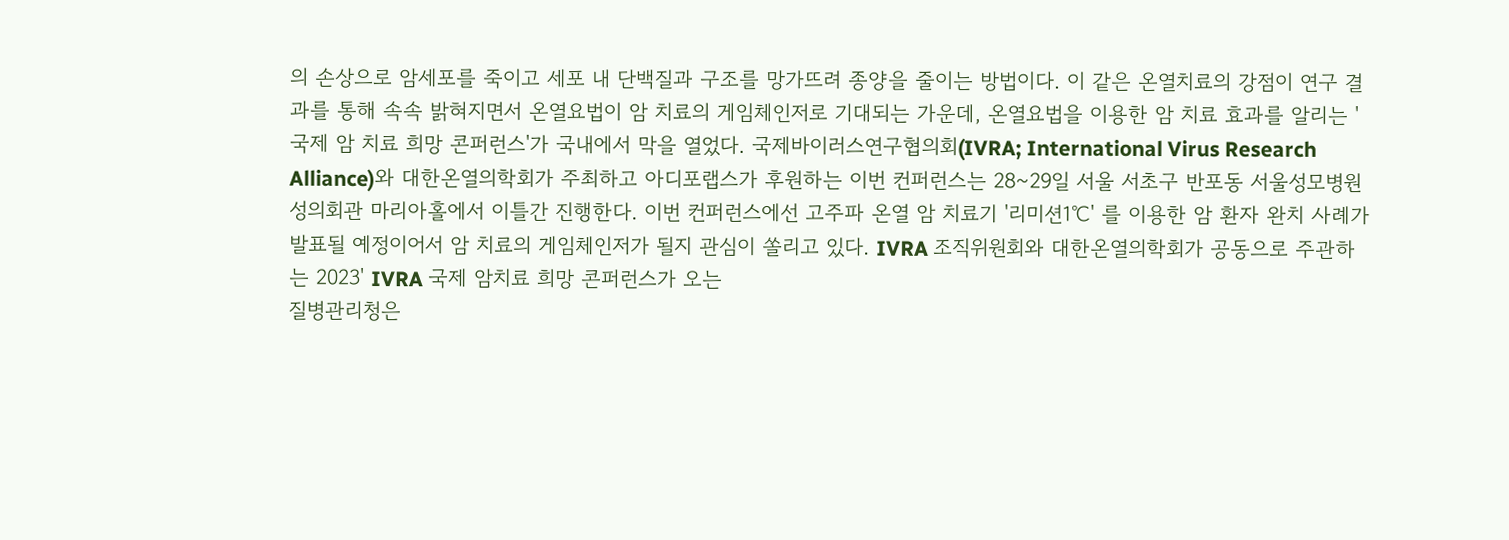의 손상으로 암세포를 죽이고 세포 내 단백질과 구조를 망가뜨려 종양을 줄이는 방법이다. 이 같은 온열치료의 강점이 연구 결과를 통해 속속 밝혀지면서 온열요법이 암 치료의 게임체인저로 기대되는 가운데, 온열요법을 이용한 암 치료 효과를 알리는 '국제 암 치료 희망 콘퍼런스'가 국내에서 막을 열었다. 국제바이러스연구협의회(IVRA; International Virus Research Alliance)와 대한온열의학회가 주최하고 아디포랩스가 후원하는 이번 컨퍼런스는 28~29일 서울 서초구 반포동 서울성모병원 성의회관 마리아홀에서 이틀간 진행한다. 이번 컨퍼런스에선 고주파 온열 암 치료기 '리미션1℃' 를 이용한 암 환자 완치 사례가 발표될 예정이어서 암 치료의 게임체인저가 될지 관심이 쏠리고 있다. IVRA 조직위원회와 대한온열의학회가 공동으로 주관하는 2023' IVRA 국제 암치료 희망 콘퍼런스가 오는
질병관리청은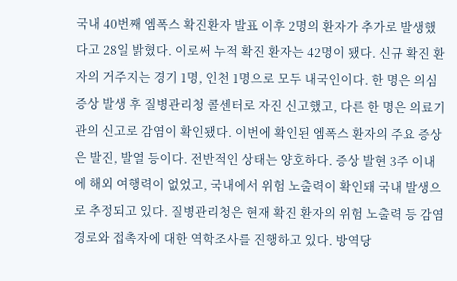국내 40번째 엠폭스 확진환자 발표 이후 2명의 환자가 추가로 발생했다고 28일 밝혔다. 이로써 누적 확진 환자는 42명이 됐다. 신규 확진 환자의 거주지는 경기 1명, 인천 1명으로 모두 내국인이다. 한 명은 의심 증상 발생 후 질병관리청 콜센터로 자진 신고했고, 다른 한 명은 의료기관의 신고로 감염이 확인됐다. 이번에 확인된 엠폭스 환자의 주요 증상은 발진, 발열 등이다. 전반적인 상태는 양호하다. 증상 발현 3주 이내에 해외 여행력이 없었고, 국내에서 위험 노출력이 확인돼 국내 발생으로 추정되고 있다. 질병관리청은 현재 확진 환자의 위험 노출력 등 감염경로와 접촉자에 대한 역학조사를 진행하고 있다. 방역당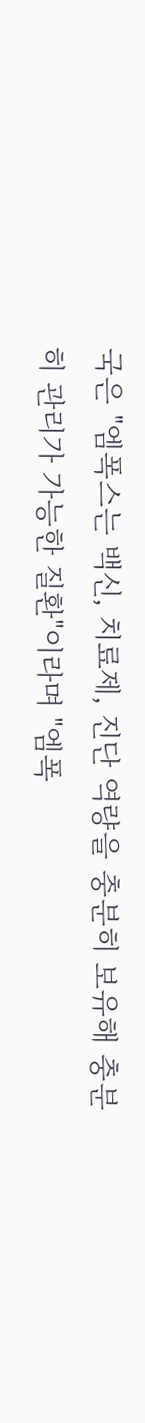국은 "엠폭스는 백신, 치료제, 진단 역량을 충분히 보유해 충분히 관리가 가능한 질환"이라며 "엠폭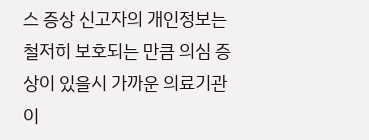스 증상 신고자의 개인정보는 철저히 보호되는 만큼 의심 증상이 있을시 가까운 의료기관이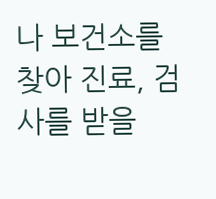나 보건소를 찾아 진료, 검사를 받을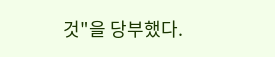것"을 당부했다.